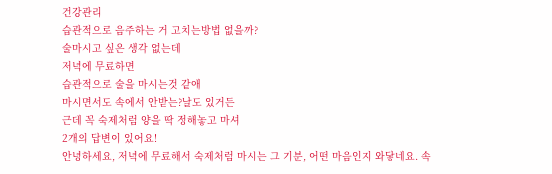건강관리
습관적으로 음주하는 거 고치는방법 없을까?
술마시고 싶은 생각 없는데
저녁에 무료하면
습관적으로 술을 마시는것 같애
마시면서도 속에서 안받는?날도 있거든
근데 꼭 숙제처럼 양을 딱 정해놓고 마셔
2개의 답변이 있어요!
안녕하세요, 저녁에 무료해서 숙제처럼 마시는 그 기분, 어떤 마음인지 와닿네요. 속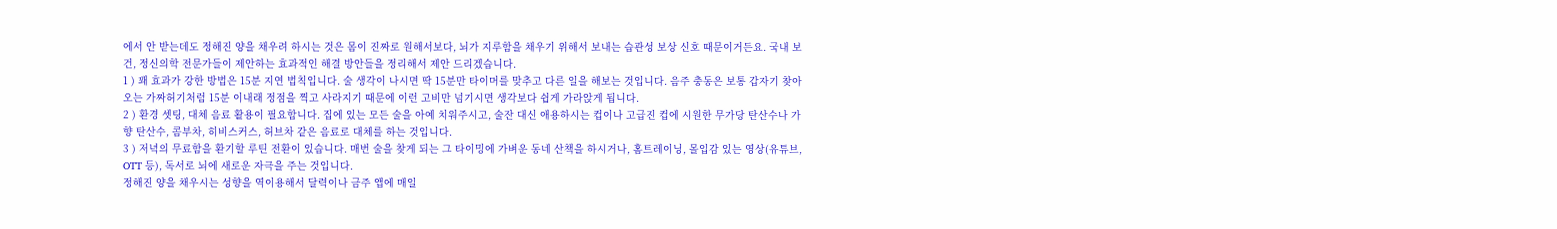에서 안 받는데도 정해진 양을 채우려 하시는 것은 몸이 진짜로 원해서보다, 뇌가 지루함을 채우기 위해서 보내는 습관성 보상 신호 때문이거든요. 국내 보건, 정신의학 전문가들이 제안하는 효과적인 해결 방안들을 정리해서 제안 드리겠습니다.
1 ) 꽤 효과가 강한 방법은 15분 지연 법칙입니다. 술 생각이 나시면 딱 15분만 타이머를 맞추고 다른 일을 해보는 것입니다. 음주 충동은 보통 갑자기 찾아오는 가짜허기처럼 15분 이내래 정점을 찍고 사라지기 때문에 이런 고비만 넘기시면 생각보다 쉽게 가라앉게 됩니다.
2 ) 환경 셋팅, 대체 음료 활용이 필요합니다. 집에 있는 모든 술을 아예 치워주시고, 술잔 대신 애용하시는 컵이나 고급진 컵에 시원한 무가당 탄산수나 가향 탄산수, 콤부차, 히비스커스, 허브차 같은 음료로 대체를 하는 것입니다.
3 ) 저녁의 무료함을 환기할 루틴 전환이 있습니다. 매번 술을 찾게 되는 그 타이밍에 가벼운 동네 산책을 하시거나, 홈트레이닝, 몰입감 있는 영상(유튜브, OTT 등), 독서로 뇌에 새로운 자극을 주는 것입니다.
정해진 양을 채우시는 성향을 역이용해서 달력이나 금주 앱에 매일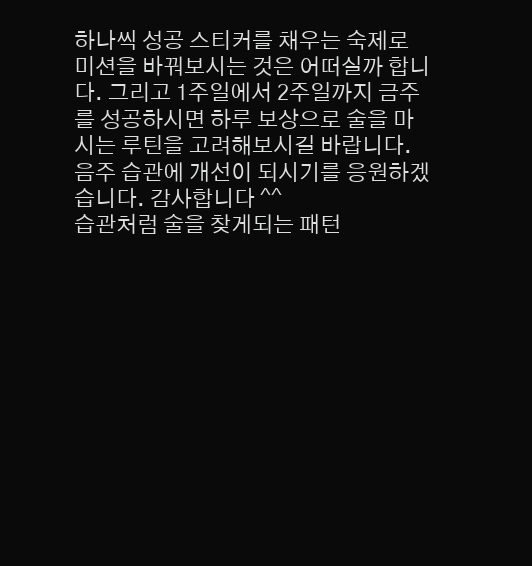하나씩 성공 스티커를 채우는 숙제로 미션을 바꿔보시는 것은 어떠실까 합니다. 그리고 1주일에서 2주일까지 금주를 성공하시면 하루 보상으로 술을 마시는 루틴을 고려해보시길 바랍니다.
음주 습관에 개선이 되시기를 응원하겠습니다. 감사합니다 ^^
습관처럼 술을 찾게되는 패턴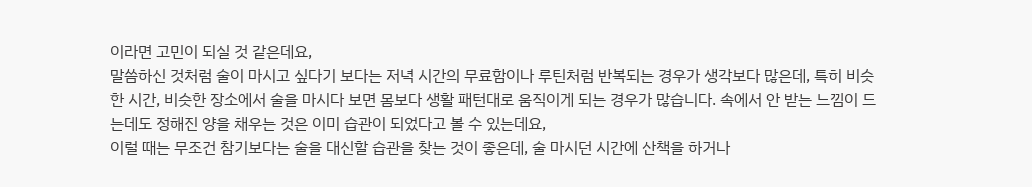이라면 고민이 되실 것 같은데요,
말씀하신 것처럼 술이 마시고 싶다기 보다는 저녁 시간의 무료함이나 루틴처럼 반복되는 경우가 생각보다 많은데, 특히 비슷한 시간, 비슷한 장소에서 술을 마시다 보면 몸보다 생활 패턴대로 움직이게 되는 경우가 많습니다. 속에서 안 받는 느낌이 드는데도 정해진 양을 채우는 것은 이미 습관이 되었다고 볼 수 있는데요,
이럴 때는 무조건 참기보다는 술을 대신할 습관을 찾는 것이 좋은데, 술 마시던 시간에 산책을 하거나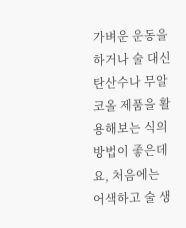가벼운 운동을 하거나 술 대신 탄산수나 무알코올 제품을 활용해보는 식의 방법이 좋은데요, 처음에는 어색하고 술 생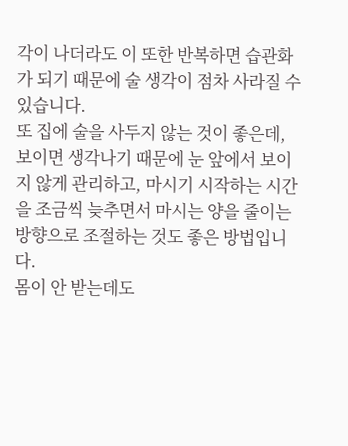각이 나더라도 이 또한 반복하면 습관화가 되기 때문에 술 생각이 점차 사라질 수 있습니다.
또 집에 술을 사두지 않는 것이 좋은데, 보이면 생각나기 때문에 눈 앞에서 보이지 않게 관리하고, 마시기 시작하는 시간을 조금씩 늦추면서 마시는 양을 줄이는 방향으로 조절하는 것도 좋은 방법입니다.
몸이 안 받는데도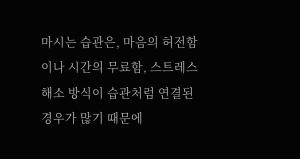마시는 습관은, 마음의 허전함이나 시간의 무료함, 스트레스 해소 방식이 습관처럼 연결된 경우가 많기 때문에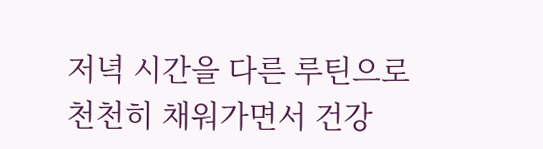저녁 시간을 다른 루틴으로 천천히 채워가면서 건강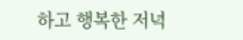하고 행복한 저녁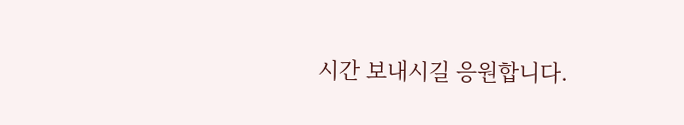시간 보내시길 응원합니다.